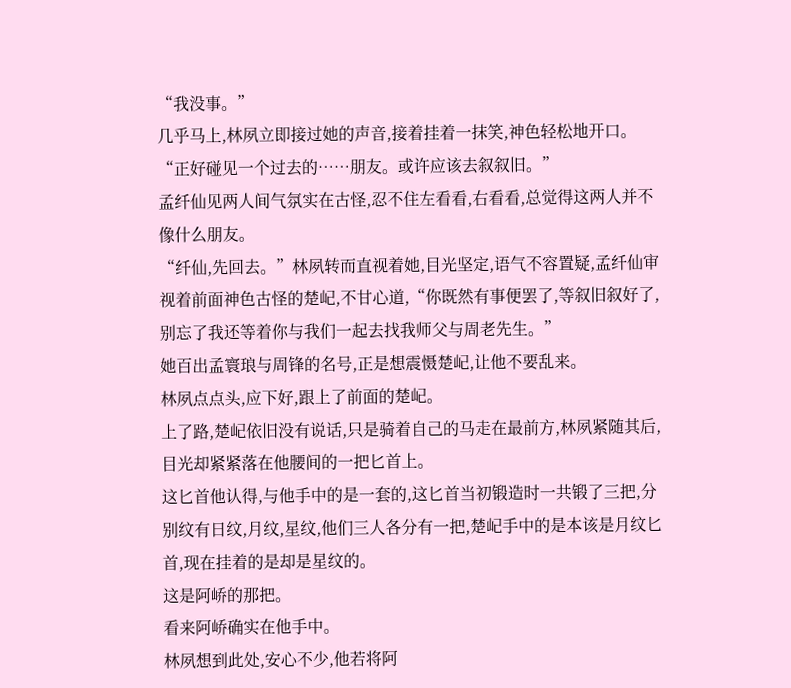“我没事。”
几乎马上,林夙立即接过她的声音,接着挂着一抹笑,神色轻松地开口。
“正好碰见一个过去的……朋友。或许应该去叙叙旧。”
孟纤仙见两人间气氛实在古怪,忍不住左看看,右看看,总觉得这两人并不像什么朋友。
“纤仙,先回去。”林夙转而直视着她,目光坚定,语气不容置疑,孟纤仙审视着前面神色古怪的楚屺,不甘心道,“你既然有事便罢了,等叙旧叙好了,别忘了我还等着你与我们一起去找我师父与周老先生。”
她百出孟寰琅与周锋的名号,正是想震慑楚屺,让他不要乱来。
林夙点点头,应下好,跟上了前面的楚屺。
上了路,楚屺依旧没有说话,只是骑着自己的马走在最前方,林夙紧随其后,目光却紧紧落在他腰间的一把匕首上。
这匕首他认得,与他手中的是一套的,这匕首当初锻造时一共锻了三把,分别纹有日纹,月纹,星纹,他们三人各分有一把,楚屺手中的是本该是月纹匕首,现在挂着的是却是星纹的。
这是阿峤的那把。
看来阿峤确实在他手中。
林夙想到此处,安心不少,他若将阿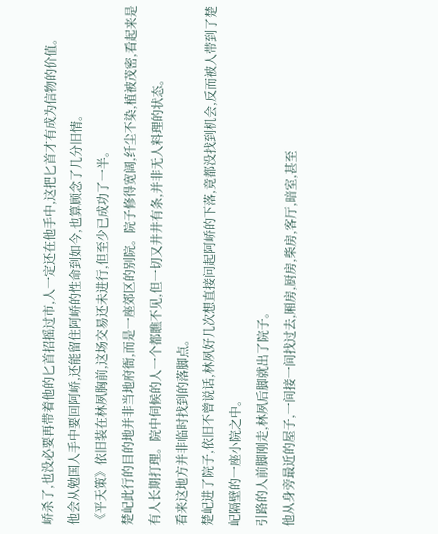峤杀了,也没必要再带着他的匕首招摇过市,人一定还在他手中,这把匕首才有成为信物的价值。
他会从勉国人手中要回阿峤,还能留住阿峤的性命到如今,也算顾念了几分旧情。
《平天策》依旧装在林夙胸前,这场交易还未进行,但至少已成功了一半。
楚屺此行的目的地并非当地府衙,而是一座郊区的别院。院子修得宽阔,纤尘不染,植被茂密,看起来是有人长期打理。院中伺候的人一个都瞧不见,但一切又井井有条,并非无人料理的状态。
看来这地方并非临时找到的落脚点。
楚屺进了院子,依旧不曾说话,林夙好几次想直接问起阿峤的下落,竟都没找到机会,反而被人带到了楚屺隔壁的一座小院之中。
引路的人前脚刚走,林夙后脚就出了院子。
他从身旁最近的屋子,一间接一间找过去,厢房,厨房,柴房,客厅,暗室,甚至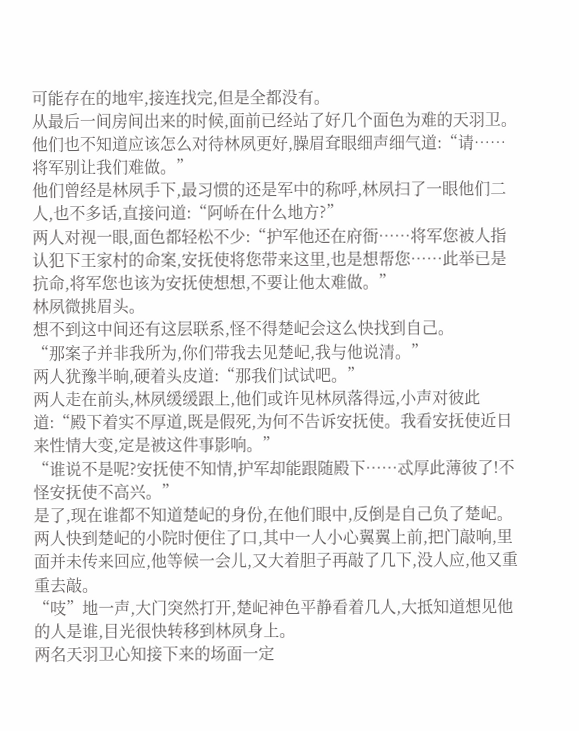可能存在的地牢,接连找完,但是全都没有。
从最后一间房间出来的时候,面前已经站了好几个面色为难的天羽卫。
他们也不知道应该怎么对待林夙更好,臊眉耷眼细声细气道:“请……将军别让我们难做。”
他们曾经是林夙手下,最习惯的还是军中的称呼,林夙扫了一眼他们二人,也不多话,直接问道:“阿峤在什么地方?”
两人对视一眼,面色都轻松不少:“护军他还在府衙……将军您被人指认犯下王家村的命案,安抚使将您带来这里,也是想帮您……此举已是抗命,将军您也该为安抚使想想,不要让他太难做。”
林夙微挑眉头。
想不到这中间还有这层联系,怪不得楚屺会这么快找到自己。
“那案子并非我所为,你们带我去见楚屺,我与他说清。”
两人犹豫半晌,硬着头皮道:“那我们试试吧。”
两人走在前头,林夙缓缓跟上,他们或许见林夙落得远,小声对彼此道:“殿下着实不厚道,既是假死,为何不告诉安抚使。我看安抚使近日来性情大变,定是被这件事影响。”
“谁说不是呢?安抚使不知情,护军却能跟随殿下……忒厚此薄彼了!不怪安抚使不高兴。”
是了,现在谁都不知道楚屺的身份,在他们眼中,反倒是自己负了楚屺。
两人快到楚屺的小院时便住了口,其中一人小心翼翼上前,把门敲响,里面并未传来回应,他等候一会儿,又大着胆子再敲了几下,没人应,他又重重去敲。
“吱”地一声,大门突然打开,楚屺神色平静看着几人,大抵知道想见他的人是谁,目光很快转移到林夙身上。
两名天羽卫心知接下来的场面一定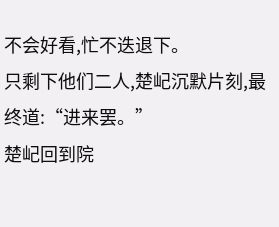不会好看,忙不迭退下。
只剩下他们二人,楚屺沉默片刻,最终道:“进来罢。”
楚屺回到院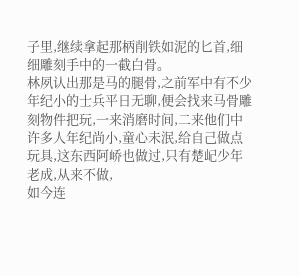子里,继续拿起那柄削铁如泥的匕首,细细雕刻手中的一截白骨。
林夙认出那是马的腿骨,之前军中有不少年纪小的士兵平日无聊,便会找来马骨雕刻物件把玩,一来消磨时间,二来他们中许多人年纪尚小,童心未泯,给自己做点玩具,这东西阿峤也做过,只有楚屺少年老成,从来不做,
如今连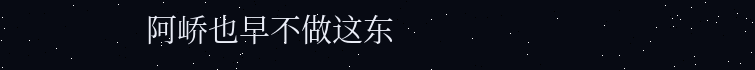阿峤也早不做这东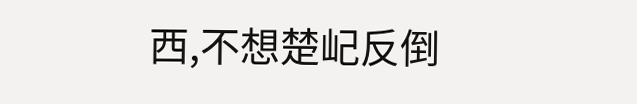西,不想楚屺反倒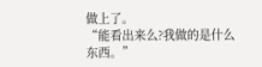做上了。
“能看出来么?我做的是什么东西。”